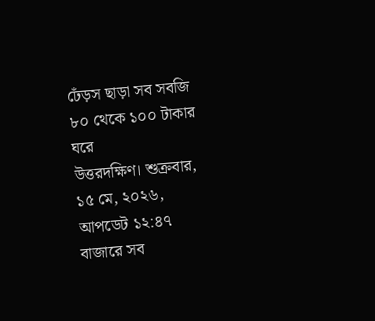ঢেঁড়স ছাড়া সব সবজি ৮০ থেকে ১০০ টাকার ঘরে
উত্তরদক্ষিণ। শুক্রবার, ১৫ মে, ২০২৬, আপডেট ১২:৪৭
বাজারে সব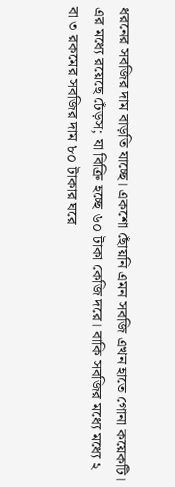ধরনের সবজির দাম বাড়তি যাচ্ছে। একশো ছোঁয়নি এমন সবজি এখন হাতে গোনা কয়েকটি। এর মধ্যে রয়েছে ঢেঁড়স; যা বিক্রি হচ্ছে ৬০ টাকা কেজি দরে। বাকি সবজির মধ্যে মধ্যে ২ বা ৩ রকমের সবজির দাম ৮০ টাকার ঘরে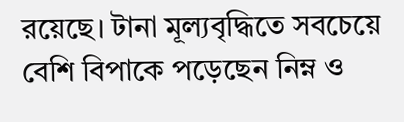রয়েছে। টানা মূল্যবৃদ্ধিতে সবচেয়ে বেশি বিপাকে পড়েছেন নিম্ন ও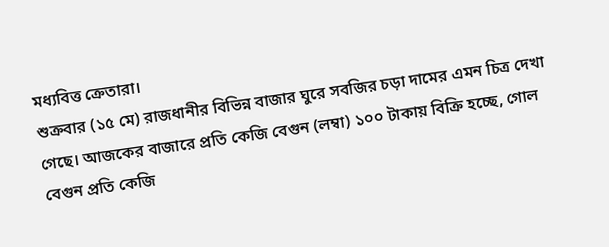মধ্যবিত্ত ক্রেতারা।
শুক্রবার (১৫ মে) রাজধানীর বিভিন্ন বাজার ঘুরে সবজির চড়া দামের এমন চিত্র দেখা গেছে। আজকের বাজারে প্রতি কেজি বেগুন (লম্বা) ১০০ টাকায় বিক্রি হচ্ছে, গোল বেগুন প্রতি কেজি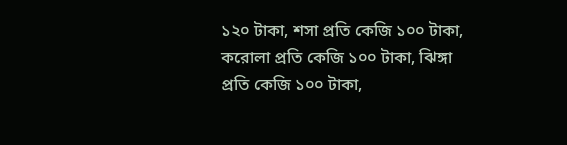১২০ টাকা, শসা প্রতি কেজি ১০০ টাকা, করোলা প্রতি কেজি ১০০ টাকা, ঝিঙ্গা প্রতি কেজি ১০০ টাকা,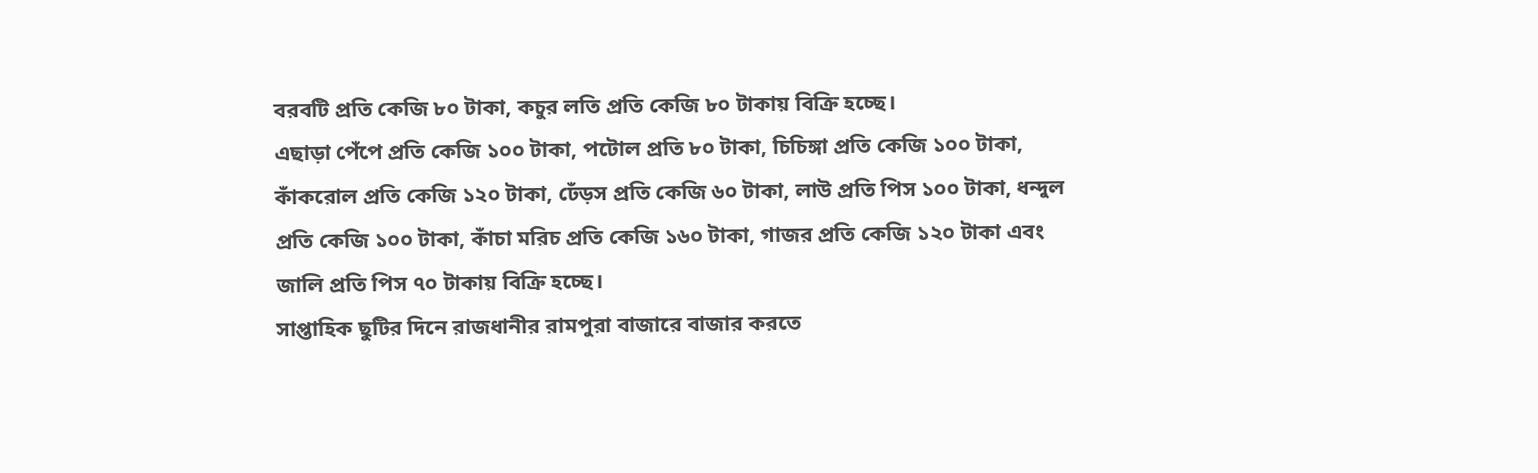বরবটি প্রতি কেজি ৮০ টাকা, কচুর লতি প্রতি কেজি ৮০ টাকায় বিক্রি হচ্ছে।
এছাড়া পেঁপে প্রতি কেজি ১০০ টাকা, পটোল প্রতি ৮০ টাকা, চিচিঙ্গা প্রতি কেজি ১০০ টাকা, কাঁকরোল প্রতি কেজি ১২০ টাকা, ঢেঁড়স প্রতি কেজি ৬০ টাকা, লাউ প্রতি পিস ১০০ টাকা, ধন্দুল প্রতি কেজি ১০০ টাকা, কাঁচা মরিচ প্রতি কেজি ১৬০ টাকা, গাজর প্রতি কেজি ১২০ টাকা এবং জালি প্রতি পিস ৭০ টাকায় বিক্রি হচ্ছে।
সাপ্তাহিক ছুটির দিনে রাজধানীর রামপুরা বাজারে বাজার করতে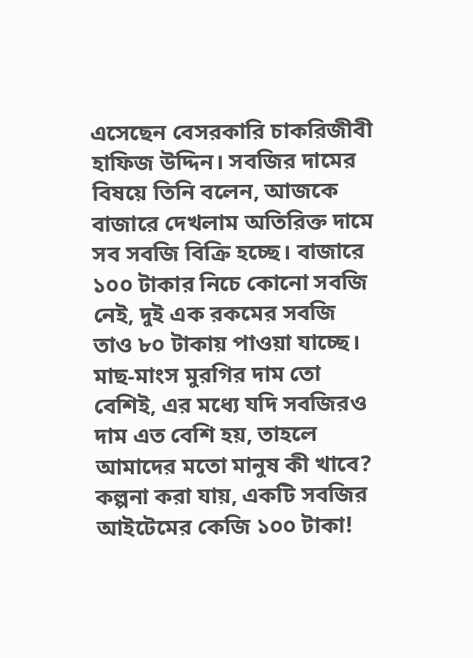এসেছেন বেসরকারি চাকরিজীবী হাফিজ উদ্দিন। সবজির দামের বিষয়ে তিনি বলেন, আজকে বাজারে দেখলাম অতিরিক্ত দামে সব সবজি বিক্রি হচ্ছে। বাজারে ১০০ টাকার নিচে কোনো সবজি নেই, দুই এক রকমের সবজি তাও ৮০ টাকায় পাওয়া যাচ্ছে। মাছ-মাংস মুরগির দাম তো বেশিই, এর মধ্যে যদি সবজিরও দাম এত বেশি হয়, তাহলে আমাদের মতো মানুষ কী খাবে? কল্পনা করা যায়, একটি সবজির আইটেমের কেজি ১০০ টাকা!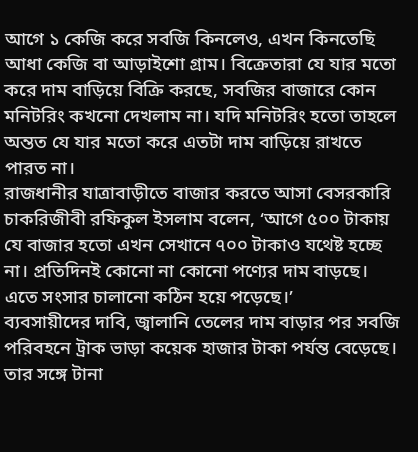আগে ১ কেজি করে সবজি কিনলেও, এখন কিনতেছি আধা কেজি বা আড়াইশো গ্রাম। বিক্রেতারা যে যার মতো করে দাম বাড়িয়ে বিক্রি করছে, সবজির বাজারে কোন মনিটরিং কখনো দেখলাম না। যদি মনিটরিং হতো তাহলে অন্তত যে যার মতো করে এতটা দাম বাড়িয়ে রাখতে পারত না।
রাজধানীর যাত্রাবাড়ীতে বাজার করতে আসা বেসরকারি চাকরিজীবী রফিকুল ইসলাম বলেন, ‘আগে ৫০০ টাকায় যে বাজার হতো এখন সেখানে ৭০০ টাকাও যথেষ্ট হচ্ছে না। প্রতিদিনই কোনো না কোনো পণ্যের দাম বাড়ছে। এতে সংসার চালানো কঠিন হয়ে পড়েছে।’
ব্যবসায়ীদের দাবি, জ্বালানি তেলের দাম বাড়ার পর সবজি পরিবহনে ট্রাক ভাড়া কয়েক হাজার টাকা পর্যন্ত বেড়েছে। তার সঙ্গে টানা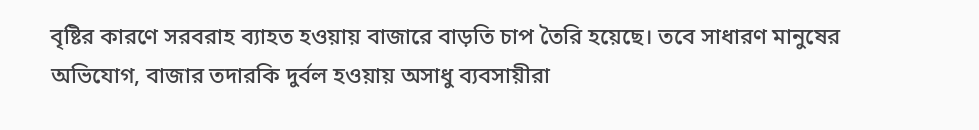বৃষ্টির কারণে সরবরাহ ব্যাহত হওয়ায় বাজারে বাড়তি চাপ তৈরি হয়েছে। তবে সাধারণ মানুষের অভিযোগ, বাজার তদারকি দুর্বল হওয়ায় অসাধু ব্যবসায়ীরা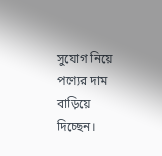সুযোগ নিয়ে পণ্যের দাম বাড়িয়ে দিচ্ছেন।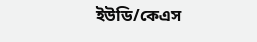ইউডি/কেএস